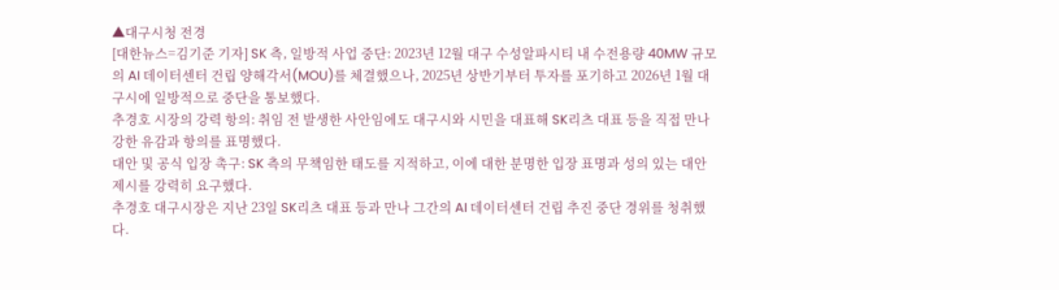▲대구시청 전경
[대한뉴스=김기준 기자] SK 측, 일방적 사업 중단: 2023년 12월 대구 수성알파시티 내 수전용량 40MW 규모의 AI 데이터센터 건립 양해각서(MOU)를 체결했으나, 2025년 상반기부터 투자를 포기하고 2026년 1월 대구시에 일방적으로 중단을 통보했다.
추경호 시장의 강력 항의: 취임 전 발생한 사안임에도 대구시와 시민을 대표해 SK리츠 대표 등을 직접 만나 강한 유감과 항의를 표명했다.
대안 및 공식 입장 촉구: SK 측의 무책임한 태도를 지적하고, 이에 대한 분명한 입장 표명과 성의 있는 대안 제시를 강력히 요구했다.
추경호 대구시장은 지난 23일 SK리츠 대표 등과 만나 그간의 AI 데이터센터 건립 추진 중단 경위를 청취했다.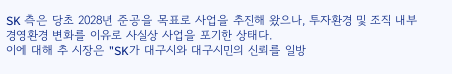SK 측은 당초 2028년 준공을 목표로 사업을 추진해 왔으나, 투자환경 및 조직 내부 경영환경 변화를 이유로 사실상 사업을 포기한 상태다.
이에 대해 추 시장은 "SK가 대구시와 대구시민의 신뢰를 일방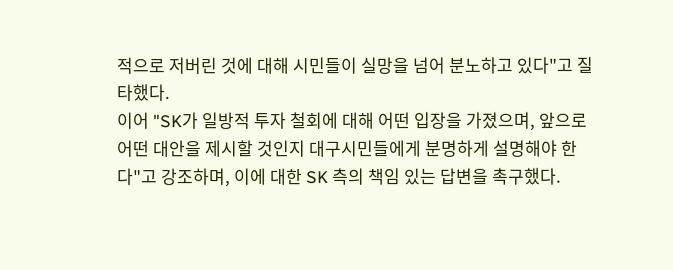적으로 저버린 것에 대해 시민들이 실망을 넘어 분노하고 있다"고 질타했다.
이어 "SK가 일방적 투자 철회에 대해 어떤 입장을 가졌으며, 앞으로 어떤 대안을 제시할 것인지 대구시민들에게 분명하게 설명해야 한다"고 강조하며, 이에 대한 SK 측의 책임 있는 답변을 촉구했다.